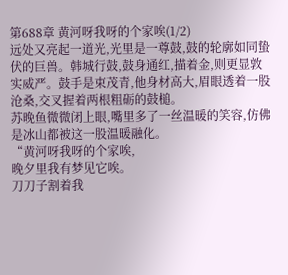第688章 黄河呀我呀的个家唉(1/2)
远处又亮起一道光,光里是一尊鼓,鼓的轮廓如同蛰伏的巨兽。韩城行鼓,鼓身通红,描着金,则更显敦实威严。鼓手是束茂青,他身材高大,眉眼透着一股沧桑,交叉握着两根粗砺的鼓槌。
苏晚鱼微微闭上眼,嘴里多了一丝温暖的笑容,仿佛是冰山都被这一股温暖融化。
“黄河呀我呀的个家唉,
晚夕里我有梦见它唉。
刀刀子割着我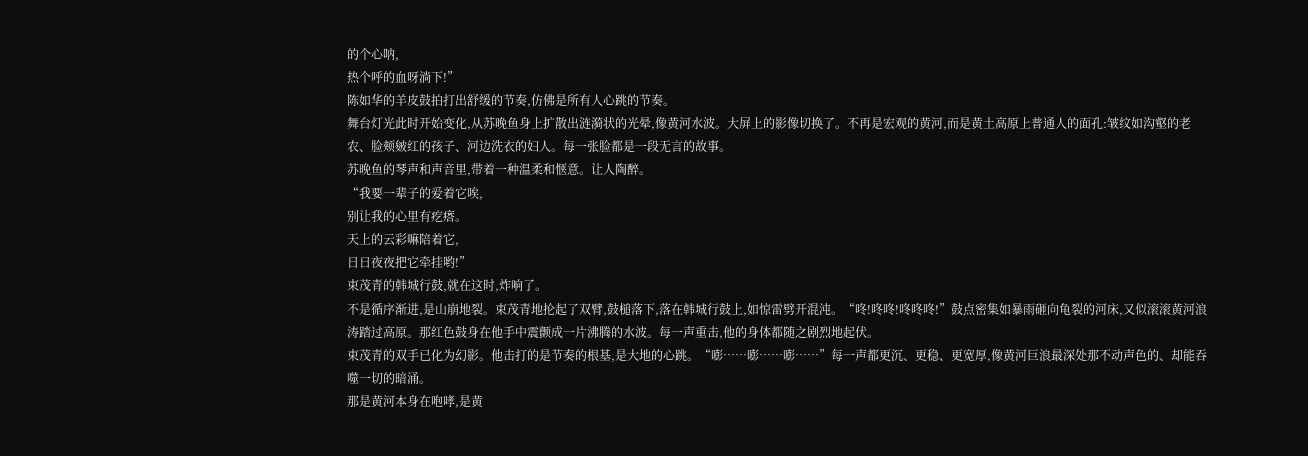的个心呐,
热个呼的血呀淌下!”
陈如华的羊皮鼓拍打出舒缓的节奏,仿佛是所有人心跳的节奏。
舞台灯光此时开始变化,从苏晚鱼身上扩散出涟漪状的光晕,像黄河水波。大屏上的影像切换了。不再是宏观的黄河,而是黄土高原上普通人的面孔:皱纹如沟壑的老农、脸颊皴红的孩子、河边洗衣的妇人。每一张脸都是一段无言的故事。
苏晚鱼的琴声和声音里,带着一种温柔和惬意。让人陶醉。
“我要一辈子的爱着它唉,
别让我的心里有疙瘩。
天上的云彩嘛陪着它,
日日夜夜把它牵挂哟!”
束茂青的韩城行鼓,就在这时,炸响了。
不是循序渐进,是山崩地裂。束茂青地抡起了双臂,鼓槌落下,落在韩城行鼓上,如惊雷劈开混沌。“咚!咚咚!咚咚咚!”鼓点密集如暴雨砸向龟裂的河床,又似滚滚黄河浪涛踏过高原。那红色鼓身在他手中震颤成一片沸腾的水波。每一声重击,他的身体都随之剧烈地起伏。
束茂青的双手已化为幻影。他击打的是节奏的根基,是大地的心跳。“嘭……嘭……嘭……”每一声都更沉、更稳、更宽厚,像黄河巨浪最深处那不动声色的、却能吞噬一切的暗涌。
那是黄河本身在咆哮,是黄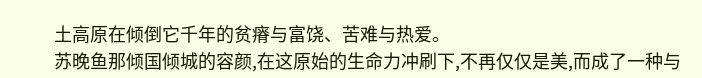土高原在倾倒它千年的贫瘠与富饶、苦难与热爱。
苏晚鱼那倾国倾城的容颜,在这原始的生命力冲刷下,不再仅仅是美,而成了一种与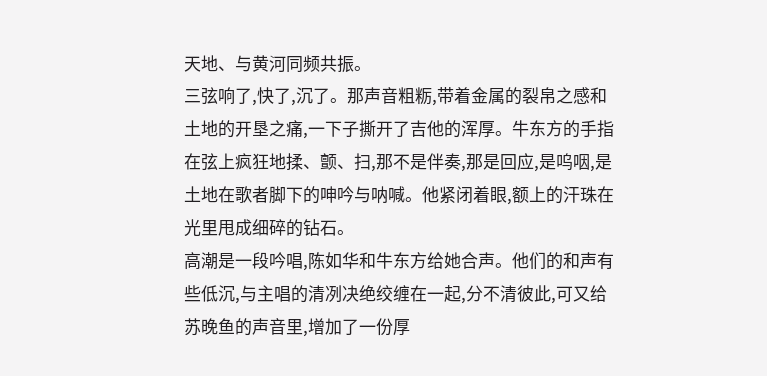天地、与黄河同频共振。
三弦响了,快了,沉了。那声音粗粝,带着金属的裂帛之感和土地的开垦之痛,一下子撕开了吉他的浑厚。牛东方的手指在弦上疯狂地揉、颤、扫,那不是伴奏,那是回应,是呜咽,是土地在歌者脚下的呻吟与呐喊。他紧闭着眼,额上的汗珠在光里甩成细碎的钻石。
高潮是一段吟唱,陈如华和牛东方给她合声。他们的和声有些低沉,与主唱的清冽决绝绞缠在一起,分不清彼此,可又给苏晚鱼的声音里,增加了一份厚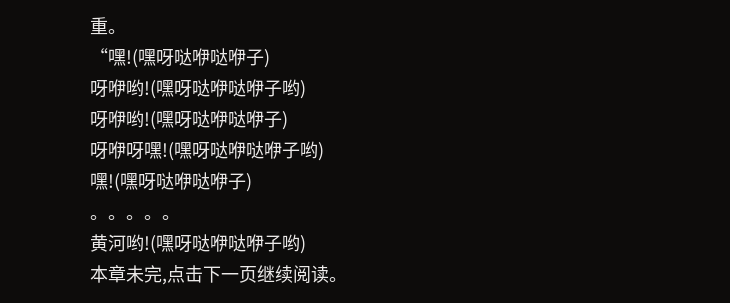重。
“嘿!(嘿呀哒咿哒咿子)
呀咿哟!(嘿呀哒咿哒咿子哟)
呀咿哟!(嘿呀哒咿哒咿子)
呀咿呀嘿!(嘿呀哒咿哒咿子哟)
嘿!(嘿呀哒咿哒咿子)
。。。。。
黄河哟!(嘿呀哒咿哒咿子哟)
本章未完,点击下一页继续阅读。